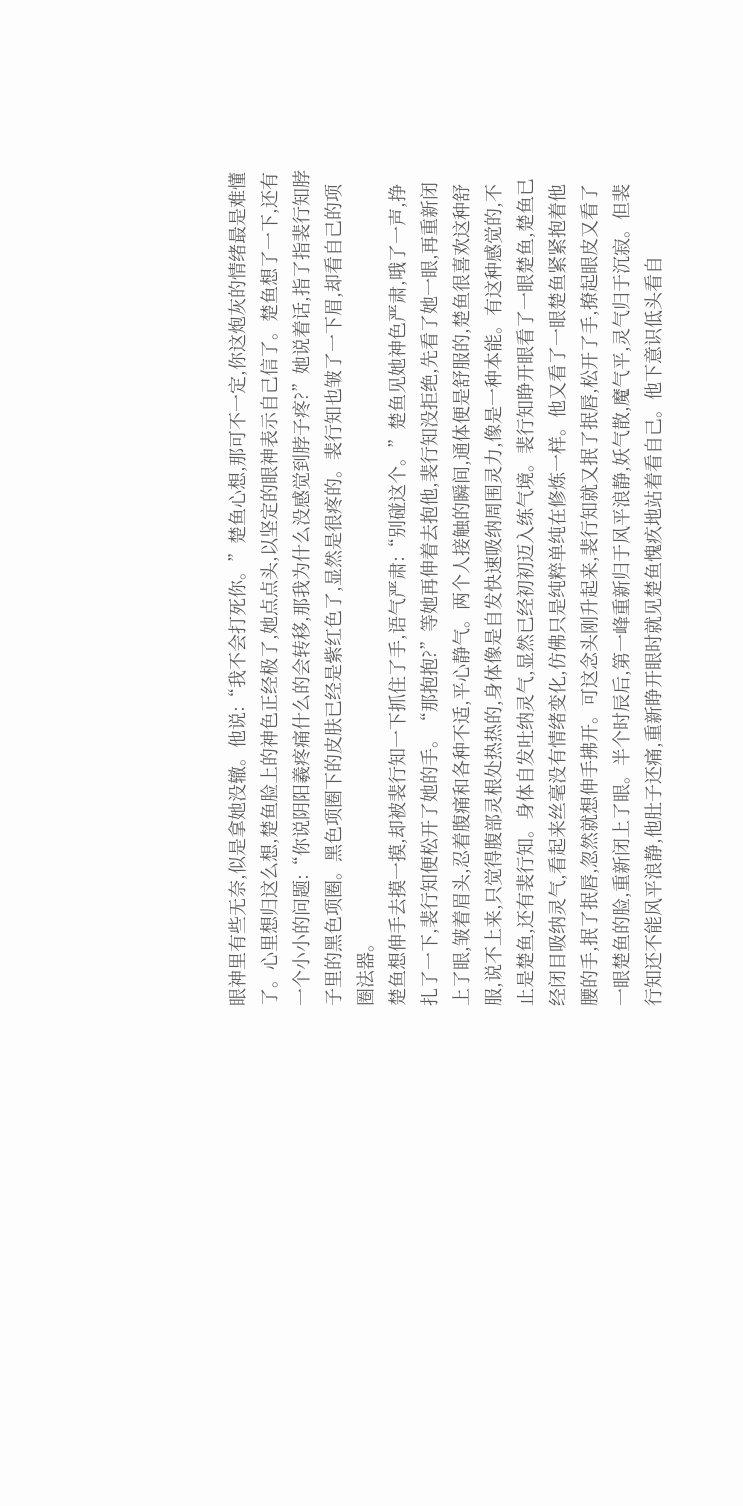眼神里有些无奈,似是拿她没辙。他说:“我不会打死你。”楚鱼心想,那可不一定,你这炮灰的情绪最是难懂了。心里想归这么想,楚鱼脸上的神色正经极了,她点点头,以坚定的眼神表示自己信了。楚鱼想了一下,还有一个小小的问题:“你说阴阳羲疼痛什么的会转移,那我为什么没感觉到脖子疼?”她说着话,指了指裴行知脖子里的黑色项圈。黑色项圈下的皮肤已经是紫红色了,显然是很疼的。裴行知也皱了一下眉,却看自己的项圈法器。
楚鱼想伸手去摸一摸,却被裴行知一下抓住了手,语气严肃:“别碰这个。”楚鱼见她神色严肃,哦了一声,挣扎了一下,裴行知便松开了她的手。“那抱抱?”等她再伸着去抱他,裴行知没拒绝,先看了她一眼,再重新闭上了眼,皱着眉头,忍着腹痛和各种不适,平心静气。两个人接触的瞬间,通体便是舒服的,楚鱼很喜欢这种舒服,说不上来,只觉得腹部灵根处热热的,身体像是自发快速吸纳周围灵力,像是一种本能。有这种感觉的,不止是楚鱼,还有裴行知。身体自发吐纳灵气,显然已经初初迈入练气境。裴行知睁开眼看了一眼楚鱼,楚鱼已经闭目吸纳灵气,看起来丝毫没有情绪变化,仿佛只是纯粹单纯在修炼一样。他又看了一眼楚鱼紧紧抱着他腰的手,抿了抿唇,忽然就想伸手拂开。可这念头刚升起来,裴行知就又抿了抿唇,松开了手,撩起眼皮又看了一眼楚鱼的脸,重新闭上了眼。半个时辰后,第一峰重新归于风平浪静,妖气散,魔气平,灵气归于沉寂。但裴行知还不能风平浪静,他肚子还痛,重新睁开眼时就见楚鱼愧疚地站着看自己。他下意识低头看自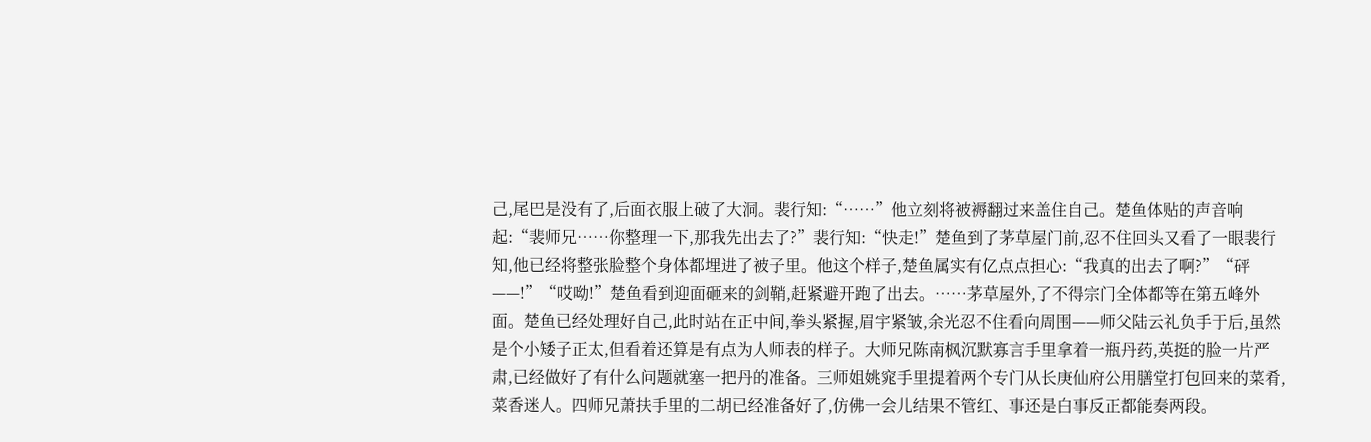己,尾巴是没有了,后面衣服上破了大洞。裴行知:“……”他立刻将被褥翻过来盖住自己。楚鱼体贴的声音响起:“裴师兄……你整理一下,那我先出去了?”裴行知:“快走!”楚鱼到了茅草屋门前,忍不住回头又看了一眼裴行知,他已经将整张脸整个身体都埋进了被子里。他这个样子,楚鱼属实有亿点点担心:“我真的出去了啊?”“砰——!”“哎呦!”楚鱼看到迎面砸来的剑鞘,赶紧避开跑了出去。……茅草屋外,了不得宗门全体都等在第五峰外面。楚鱼已经处理好自己,此时站在正中间,拳头紧握,眉宇紧皱,余光忍不住看向周围——师父陆云礼负手于后,虽然是个小矮子正太,但看着还算是有点为人师表的样子。大师兄陈南枫沉默寡言手里拿着一瓶丹药,英挺的脸一片严肃,已经做好了有什么问题就塞一把丹的准备。三师姐姚窕手里提着两个专门从长庚仙府公用膳堂打包回来的菜肴,菜香迷人。四师兄萧扶手里的二胡已经准备好了,仿佛一会儿结果不管红、事还是白事反正都能奏两段。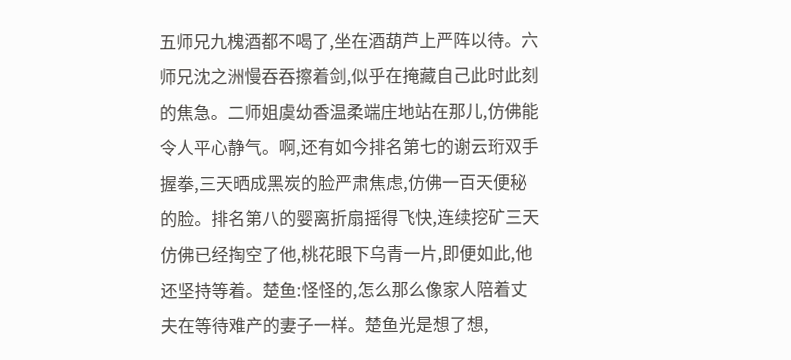五师兄九槐酒都不喝了,坐在酒葫芦上严阵以待。六师兄沈之洲慢吞吞擦着剑,似乎在掩藏自己此时此刻的焦急。二师姐虞幼香温柔端庄地站在那儿,仿佛能令人平心静气。啊,还有如今排名第七的谢云珩双手握拳,三天晒成黑炭的脸严肃焦虑,仿佛一百天便秘的脸。排名第八的婴离折扇摇得飞快,连续挖矿三天仿佛已经掏空了他,桃花眼下乌青一片,即便如此,他还坚持等着。楚鱼:怪怪的,怎么那么像家人陪着丈夫在等待难产的妻子一样。楚鱼光是想了想,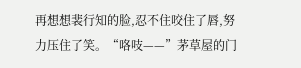再想想裴行知的脸,忍不住咬住了唇,努力压住了笑。“咯吱——”茅草屋的门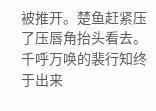被推开。楚鱼赶紧压了压唇角抬头看去。千呼万唤的裴行知终于出来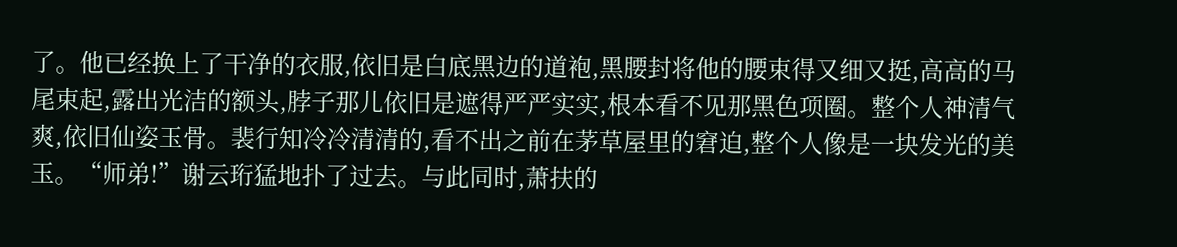了。他已经换上了干净的衣服,依旧是白底黑边的道袍,黑腰封将他的腰束得又细又挺,高高的马尾束起,露出光洁的额头,脖子那儿依旧是遮得严严实实,根本看不见那黑色项圈。整个人神清气爽,依旧仙姿玉骨。裴行知冷冷清清的,看不出之前在茅草屋里的窘迫,整个人像是一块发光的美玉。“师弟!”谢云珩猛地扑了过去。与此同时,萧扶的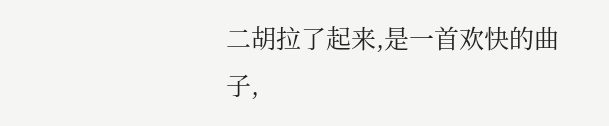二胡拉了起来,是一首欢快的曲子,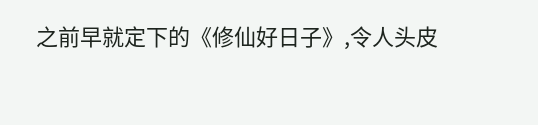之前早就定下的《修仙好日子》,令人头皮